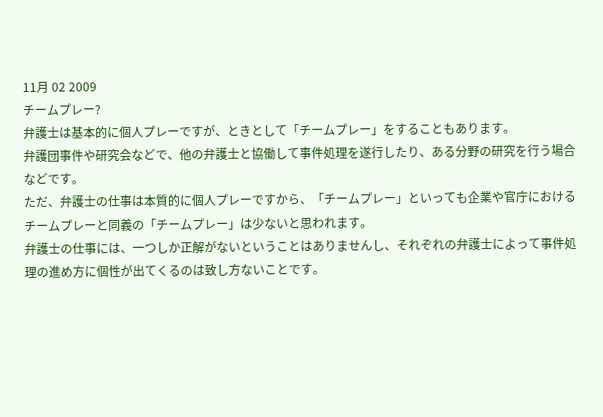11月 02 2009
チームプレー?
弁護士は基本的に個人プレーですが、ときとして「チームプレー」をすることもあります。
弁護団事件や研究会などで、他の弁護士と協働して事件処理を遂行したり、ある分野の研究を行う場合などです。
ただ、弁護士の仕事は本質的に個人プレーですから、「チームプレー」といっても企業や官庁におけるチームプレーと同義の「チームプレー」は少ないと思われます。
弁護士の仕事には、一つしか正解がないということはありませんし、それぞれの弁護士によって事件処理の進め方に個性が出てくるのは致し方ないことです。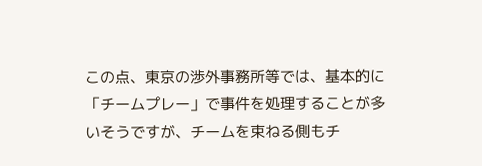この点、東京の渉外事務所等では、基本的に「チームプレー」で事件を処理することが多いそうですが、チームを束ねる側もチ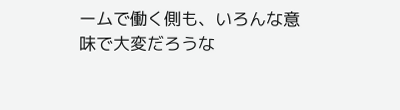ームで働く側も、いろんな意味で大変だろうな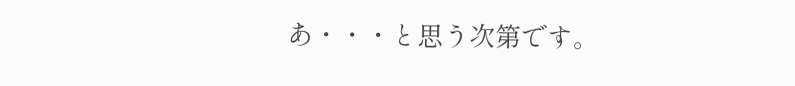あ・・・と思う次第です。